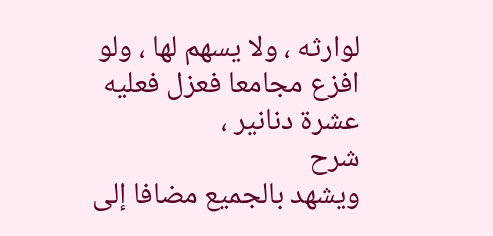لوارثه ، ولا يسهم لها ، ولو افزع مجامعا فعزل فعليه عشرة دنانير ،
شرح
ويشهد بالجميع مضافا إلى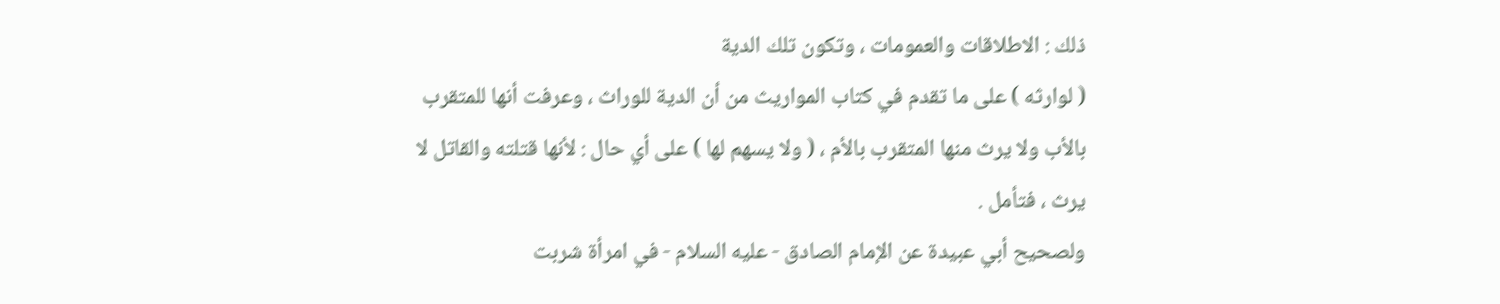ذلك : الاطلاقات والعمومات ، وتكون تلك الدية
( لوارثه ) على ما تقدم في كتاب المواريث من أن الدية للوراث ، وعرفت أنها للمتقرب
بالأب ولا يرث منها المتقرب بالأم ، ( ولا يسهم لها ) على أي حال : لأنها قتلته والقاتل لا
يرث ، فتأمل .
ولصحيح أبي عبيدة عن الإمام الصادق - عليه السلام - في امرأة شربت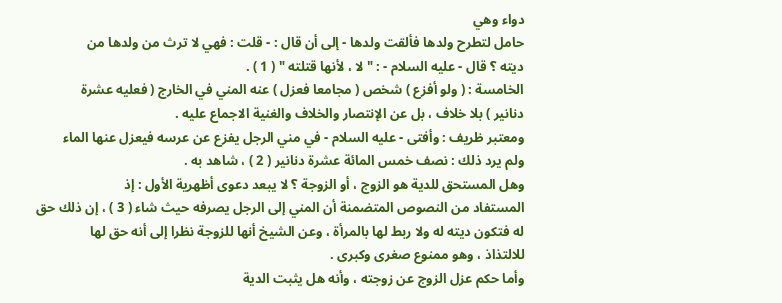دواء وهي
حامل لتطرح ولدها فألقت ولدها - إلى أن قال : - قلت : فهي لا ترث من ولدها من
ديته ؟ قال - عليه السلام - : " لا ، لأنها قتلته " ( 1 ) .
الخامسة : ( ولو أفزع ) شخص ( مجامعا فعزل ) عنه المني في الخارج ( فعليه عشرة
دنانير ) بلا خلاف ، بل عن الإنتصار والخلاف والغنية الاجماع عليه .
ومعتبر ظريف : وأفتى - عليه السلام - في مني الرجل يفزع عن عرسه فيعزل عنها الماء
ولم يرد ذلك : نصف خمس المائة عشرة دنانير ( 2 ) ، شاهد به .
وهل المستحق للدية هو الزوج ، أو الزوجة ؟ لا يبعد دعوى أظهرية الأول : إذ
المستفاد من النصوص المتضمنة أن المني إلى الرجل يصرفه حيث شاء ( 3 ) ، إن ذلك حق
له فتكون ديته له ولا ربط لها بالمرأة ، وعن الشيخ أنها للزوجة نظرا إلى أنه حق لها
للالتذاذ ، وهو ممنوع صغرى وكبرى .
وأما حكم عزل الزوج عن زوجته ، وأنه هل يثبت الدية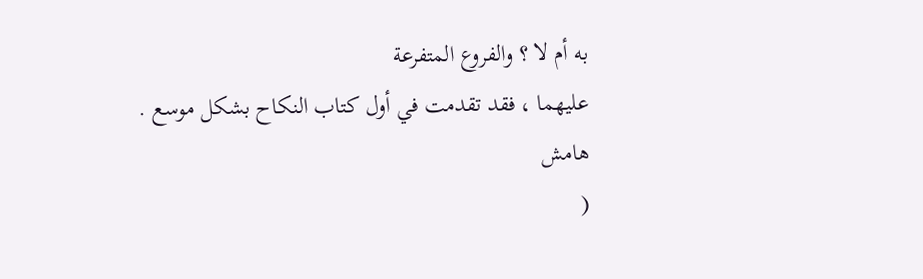به أم لا ؟ والفروع المتفرعة
عليهما ، فقد تقدمت في أول كتاب النكاح بشكل موسع .
هامش
(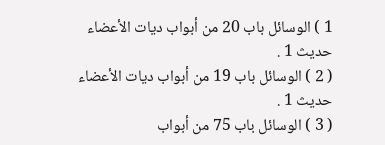1 ) الوسائل باب 20 من أبواب ديات الأعضاء حديث 1 .
( 2 ) الوسائل باب 19 من أبواب ديات الأعضاء حديث 1 .
( 3 ) الوسائل باب 75 من أبواب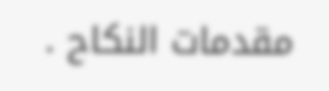مقدمات النكاح .